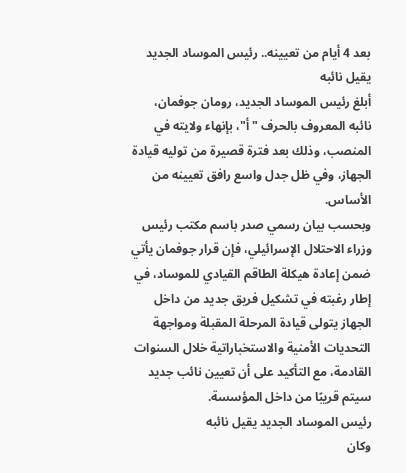بعد 4 أيام من تعيينه.. رئيس الموساد الجديد يقيل نائبه
أبلغ رئيس الموساد الجديد، رومان جوفمان، نائبه المعروف بالحرف "أ"، بإنهاء ولايته في المنصب، وذلك بعد فترة قصيرة من توليه قيادة الجهاز، وفي ظل جدل واسع رافق تعيينه من الأساس.
وبحسب بيان رسمي صدر باسم مكتب رئيس وزراء الاحتلال الإسرائيلي، فإن قرار جوفمان يأتي ضمن إعادة هيكلة الطاقم القيادي للموساد، في إطار رغبته في تشكيل فريق جديد من داخل الجهاز يتولى قيادة المرحلة المقبلة ومواجهة التحديات الأمنية والاستخباراتية خلال السنوات القادمة، مع التأكيد على أن تعيين نائب جديد سيتم قريبًا من داخل المؤسسة.
رئيس الموساد الجديد يقيل نائبه
وكان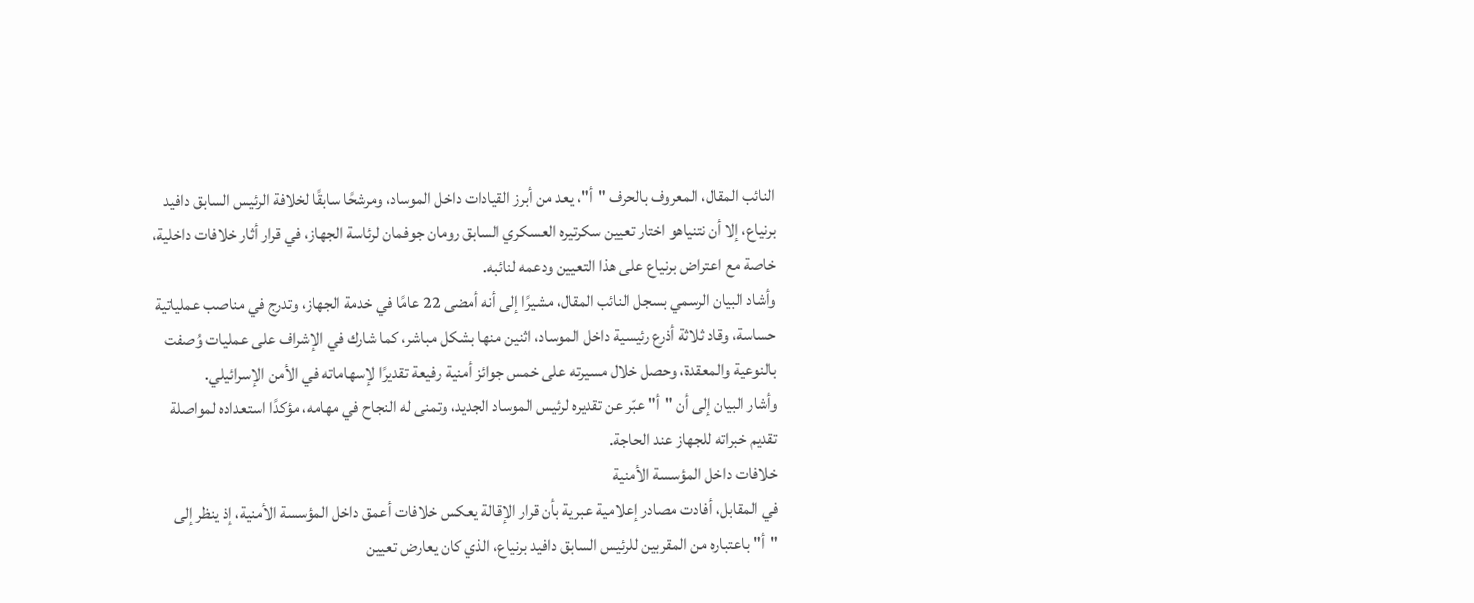النائب المقال، المعروف بالحرف "أ"، يعد من أبرز القيادات داخل الموساد، ومرشحًا سابقًا لخلافة الرئيس السابق دافيد برنياع، إلا أن نتنياهو اختار تعيين سكرتيره العسكري السابق رومان جوفمان لرئاسة الجهاز، في قرار أثار خلافات داخلية، خاصة مع اعتراض برنياع على هذا التعيين ودعمه لنائبه.
وأشاد البيان الرسمي بسجل النائب المقال، مشيرًا إلى أنه أمضى 22 عامًا في خدمة الجهاز، وتدرج في مناصب عملياتية حساسة، وقاد ثلاثة أذرع رئيسية داخل الموساد، اثنين منها بشكل مباشر، كما شارك في الإشراف على عمليات وُصفت بالنوعية والمعقدة، وحصل خلال مسيرته على خمس جوائز أمنية رفيعة تقديرًا لإسهاماته في الأمن الإسرائيلي.
وأشار البيان إلى أن "أ" عبّر عن تقديره لرئيس الموساد الجديد، وتمنى له النجاح في مهامه، مؤكدًا استعداده لمواصلة تقديم خبراته للجهاز عند الحاجة.
خلافات داخل المؤسسة الأمنية
في المقابل، أفادت مصادر إعلامية عبرية بأن قرار الإقالة يعكس خلافات أعمق داخل المؤسسة الأمنية، إذ ينظر إلى "أ" باعتباره من المقربين للرئيس السابق دافيد برنياع، الذي كان يعارض تعيين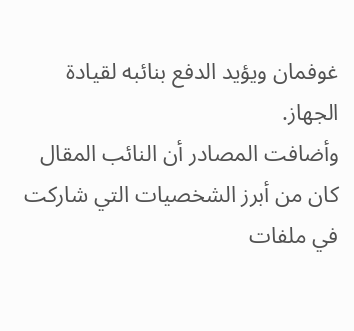غوفمان ويؤيد الدفع بنائبه لقيادة الجهاز.
وأضافت المصادر أن النائب المقال كان من أبرز الشخصيات التي شاركت في ملفات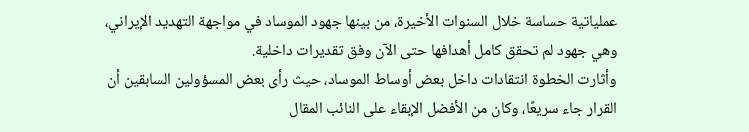عملياتية حساسة خلال السنوات الأخيرة، من بينها جهود الموساد في مواجهة التهديد الإيراني، وهي جهود لم تحقق كامل أهدافها حتى الآن وفق تقديرات داخلية.
وأثارت الخطوة انتقادات داخل بعض أوساط الموساد، حيث رأى بعض المسؤولين السابقين أن القرار جاء سريعًا، وكان من الأفضل الإبقاء على النائب المقال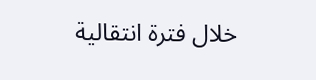خلال فترة انتقالية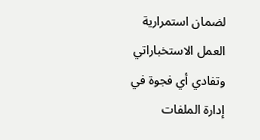لضمان استمرارية العمل الاستخباراتي وتفادي أي فجوة في إدارة الملفات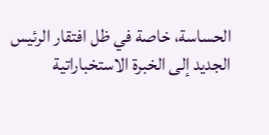الحساسة، خاصة في ظل افتقار الرئيس الجديد إلى الخبرة الاستخباراتية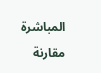المباشرة مقارنة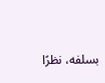بسلفه، نظرًا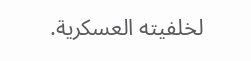لخلفيته العسكرية.